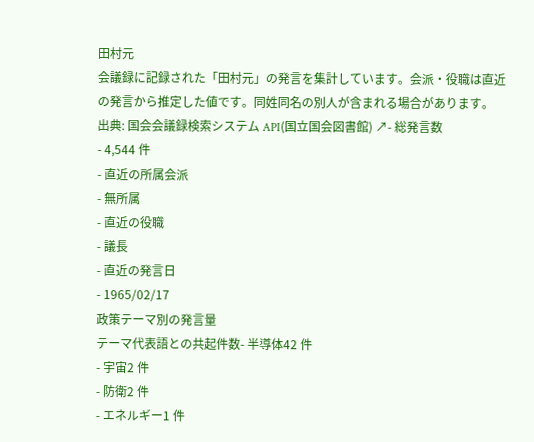田村元
会議録に記録された「田村元」の発言を集計しています。会派・役職は直近の発言から推定した値です。同姓同名の別人が含まれる場合があります。
出典: 国会会議録検索システム API(国立国会図書館) ↗- 総発言数
- 4,544 件
- 直近の所属会派
- 無所属
- 直近の役職
- 議長
- 直近の発言日
- 1965/02/17
政策テーマ別の発言量
テーマ代表語との共起件数- 半導体42 件
- 宇宙2 件
- 防衛2 件
- エネルギー1 件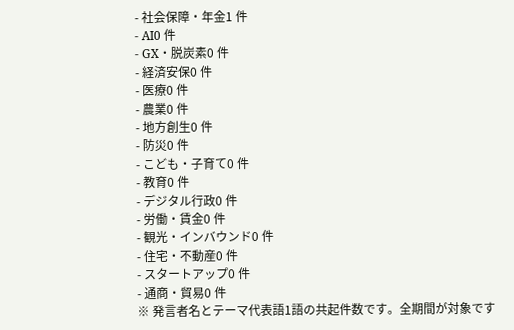- 社会保障・年金1 件
- AI0 件
- GX・脱炭素0 件
- 経済安保0 件
- 医療0 件
- 農業0 件
- 地方創生0 件
- 防災0 件
- こども・子育て0 件
- 教育0 件
- デジタル行政0 件
- 労働・賃金0 件
- 観光・インバウンド0 件
- 住宅・不動産0 件
- スタートアップ0 件
- 通商・貿易0 件
※ 発言者名とテーマ代表語1語の共起件数です。全期間が対象です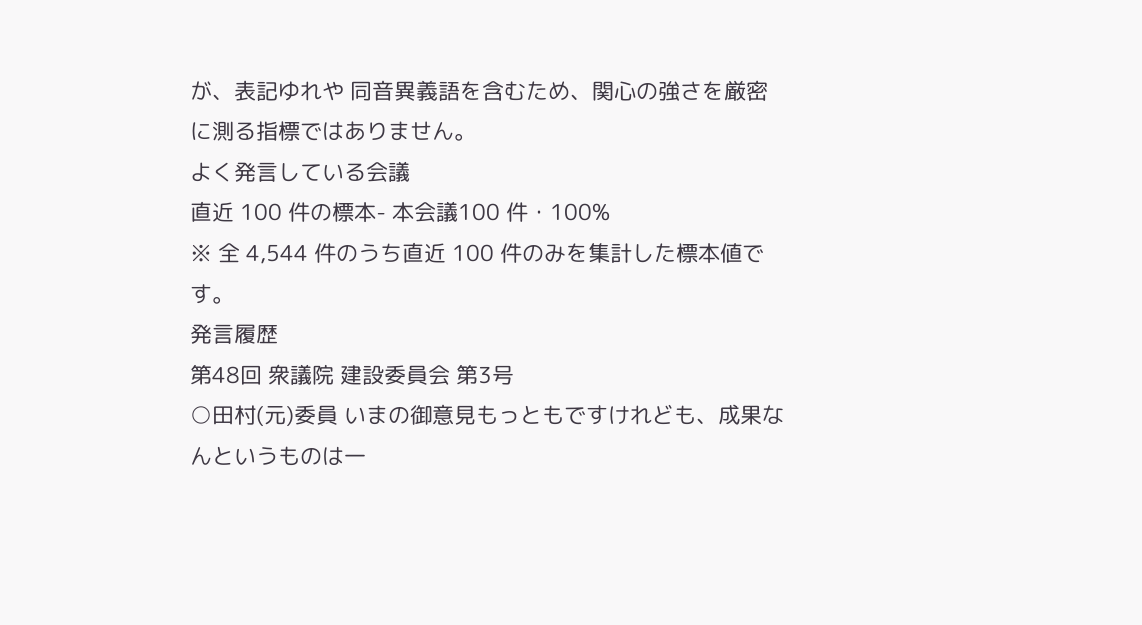が、表記ゆれや 同音異義語を含むため、関心の強さを厳密に測る指標ではありません。
よく発言している会議
直近 100 件の標本- 本会議100 件・100%
※ 全 4,544 件のうち直近 100 件のみを集計した標本値です。
発言履歴
第48回 衆議院 建設委員会 第3号
○田村(元)委員 いまの御意見もっともですけれども、成果なんというものは一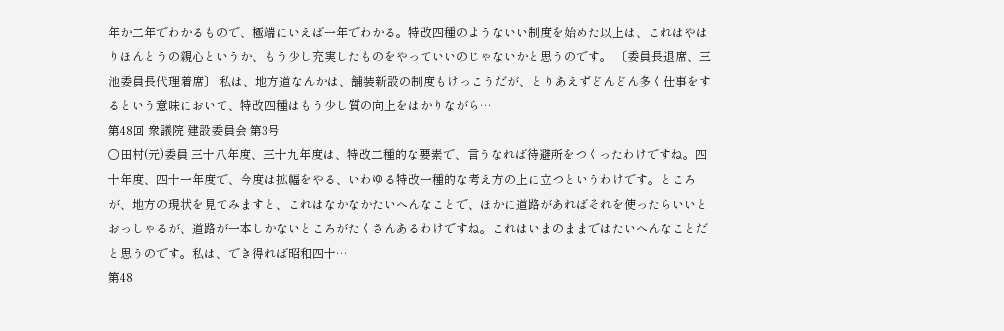年か二年でわかるもので、極端にいえば一年でわかる。特改四種のようないい制度を始めた以上は、これはやはりほんとうの親心というか、もう少し充実したものをやっていいのじゃないかと思うのです。 〔委員長退席、三池委員長代理着席〕 私は、地方道なんかは、舗装新設の制度もけっこうだが、とりあえずどんどん多く仕事をするという意味において、特改四種はもう少し質の向上をはかりながら…
第48回 衆議院 建設委員会 第3号
○田村(元)委員 三十八年度、三十九年度は、特改二種的な要素で、言うなれば待避所をつくったわけですね。四十年度、四十一年度で、今度は拡幅をやる、いわゆる特改一種的な考え方の上に立つというわけです。ところが、地方の現状を見てみますと、これはなかなかたいへんなことで、ほかに道路があればそれを使ったらいいとおっしゃるが、道路が一本しかないところがたくさんあるわけですね。これはいまのままではたいへんなことだと思うのです。私は、でき得れば昭和四十…
第48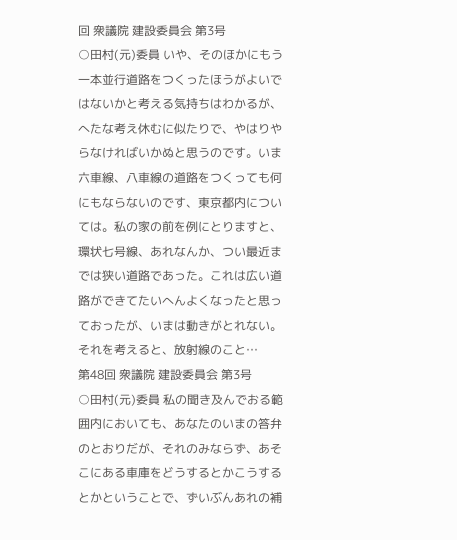回 衆議院 建設委員会 第3号
○田村(元)委員 いや、そのほかにもう一本並行道路をつくったほうがよいではないかと考える気持ちはわかるが、へたな考え休むに似たりで、やはりやらなければいかぬと思うのです。いま六車線、八車線の道路をつくっても何にもならないのです、東京都内については。私の家の前を例にとりますと、環状七号線、あれなんか、つい最近までは狭い道路であった。これは広い道路ができてたいへんよくなったと思っておったが、いまは動きがとれない。それを考えると、放射線のこと…
第48回 衆議院 建設委員会 第3号
○田村(元)委員 私の聞き及んでおる範囲内においても、あなたのいまの答弁のとおりだが、それのみならず、あそこにある車庫をどうするとかこうするとかということで、ずいぶんあれの補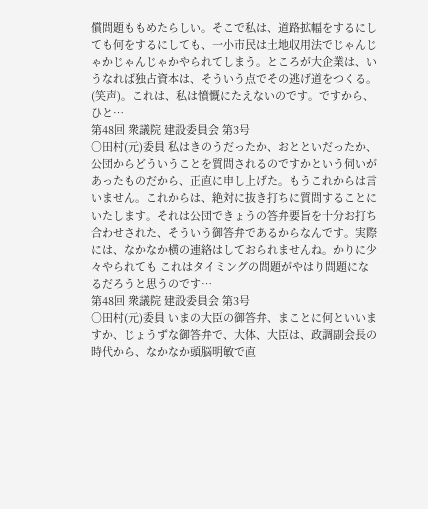償問題ももめたらしい。そこで私は、道路拡幅をするにしても何をするにしても、一小市民は土地収用法でじゃんじゃかじゃんじゃかやられてしまう。ところが大企業は、いうなれば独占資本は、そういう点でその逃げ道をつくる。(笑声)。これは、私は憤慨にたえないのです。ですから、ひと…
第48回 衆議院 建設委員会 第3号
○田村(元)委員 私はきのうだったか、おとといだったか、公団からどういうことを質問されるのですかという伺いがあったものだから、正直に申し上げた。もうこれからは言いません。これからは、絶対に抜き打ちに質問することにいたします。それは公団できょうの答弁要旨を十分お打ち合わせされた、そういう御答弁であるからなんです。実際には、なかなか横の連絡はしておられませんね。かりに少々やられても これはタイミングの問題がやはり問題になるだろうと思うのです…
第48回 衆議院 建設委員会 第3号
○田村(元)委員 いまの大臣の御答弁、まことに何といいますか、じょうずな御答弁で、大体、大臣は、政調副会長の時代から、なかなか頭脳明敏で直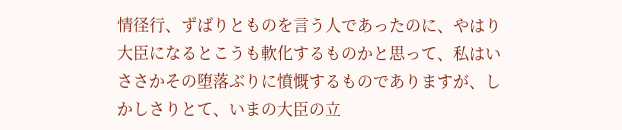情径行、ずばりとものを言う人であったのに、やはり大臣になるとこうも軟化するものかと思って、私はいささかその堕落ぶりに憤慨するものでありますが、しかしさりとて、いまの大臣の立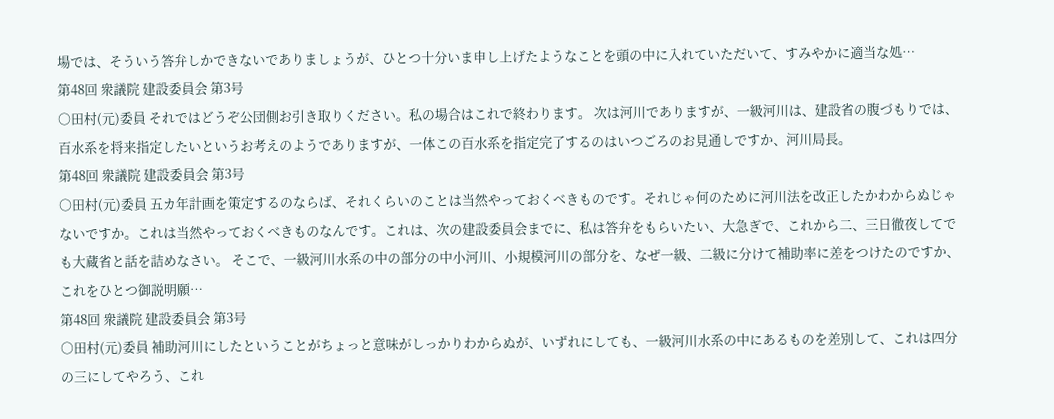場では、そういう答弁しかできないでありましょうが、ひとつ十分いま申し上げたようなことを頭の中に入れていただいて、すみやかに適当な処…
第48回 衆議院 建設委員会 第3号
○田村(元)委員 それではどうぞ公団側お引き取りください。私の場合はこれで終わります。 次は河川でありますが、一級河川は、建設省の腹づもりでは、百水系を将来指定したいというお考えのようでありますが、一体この百水系を指定完了するのはいつごろのお見通しですか、河川局長。
第48回 衆議院 建設委員会 第3号
○田村(元)委員 五カ年計画を策定するのならば、それくらいのことは当然やっておくべきものです。それじゃ何のために河川法を改正したかわからぬじゃないですか。これは当然やっておくべきものなんです。これは、次の建設委員会までに、私は答弁をもらいたい、大急ぎで、これから二、三日徹夜してでも大蔵省と話を詰めなさい。 そこで、一級河川水系の中の部分の中小河川、小規模河川の部分を、なぜ一級、二級に分けて補助率に差をつけたのですか、これをひとつ御説明願…
第48回 衆議院 建設委員会 第3号
○田村(元)委員 補助河川にしたということがちょっと意味がしっかりわからぬが、いずれにしても、一級河川水系の中にあるものを差別して、これは四分の三にしてやろう、これ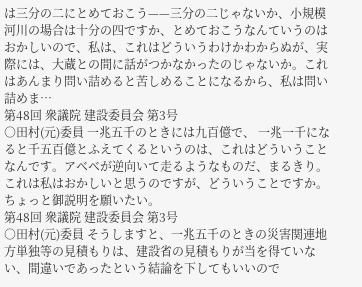は三分の二にとめておこう——三分の二じゃないか、小規模河川の場合は十分の四ですか、とめておこうなんていうのはおかしいので、私は、これはどういうわけかわからぬが、実際には、大蔵との間に話がつかなかったのじゃないか。これはあんまり問い詰めると苦しめることになるから、私は問い詰めま…
第48回 衆議院 建設委員会 第3号
○田村(元)委員 一兆五千のときには九百億で、 一兆一千になると千五百億とふえてくるというのは、これはどういうことなんです。アベベが逆向いて走るようなものだ、まるきり。これは私はおかしいと思うのですが、どういうことですか。ちょっと御説明を願いたい。
第48回 衆議院 建設委員会 第3号
○田村(元)委員 そうしますと、一兆五千のときの災害関連地方単独等の見積もりは、建設省の見積もりが当を得ていない、間違いであったという結論を下してもいいので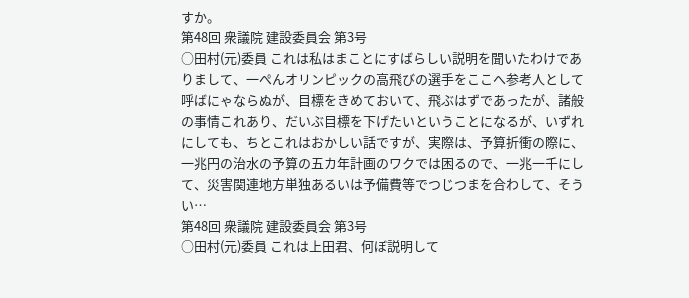すか。
第48回 衆議院 建設委員会 第3号
○田村(元)委員 これは私はまことにすばらしい説明を聞いたわけでありまして、一ぺんオリンピックの高飛びの選手をここへ参考人として呼ばにゃならぬが、目標をきめておいて、飛ぶはずであったが、諸般の事情これあり、だいぶ目標を下げたいということになるが、いずれにしても、ちとこれはおかしい話ですが、実際は、予算折衝の際に、一兆円の治水の予算の五カ年計画のワクでは困るので、一兆一千にして、災害関連地方単独あるいは予備費等でつじつまを合わして、そうい…
第48回 衆議院 建設委員会 第3号
○田村(元)委員 これは上田君、何ぼ説明して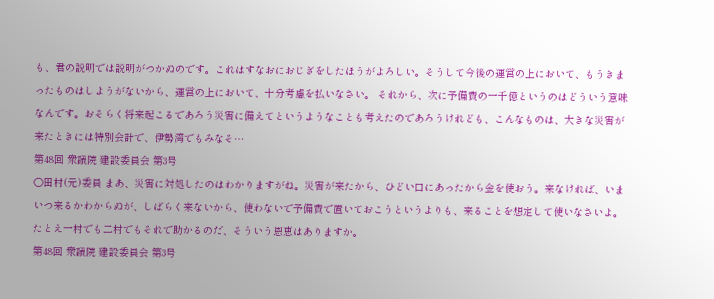も、君の説明では説明がつかぬのです。これはすなおにおじぎをしたほうがよろしい。そうして今後の運営の上において、もうきまったものはしようがないから、運営の上において、十分考慮を払いなさい。 それから、次に予備費の一千億というのはどういう意味なんです。おそらく将来起こるであろう災害に備えてというようなことも考えたのであろうけれども、こんなものは、大きな災害が来たときには特別会計で、伊勢湾でもみなそ…
第48回 衆議院 建設委員会 第3号
○田村(元)委員 まあ、災害に対処したのはわかりますがね。災害が来たから、ひどい口にあったから金を使おう。来なければ、いまいつ来るかわからぬが、しばらく来ないから、使わないで予備費で置いておこうというよりも、来ることを想定して使いなさいよ。たとえ一村でも二村でもそれで助かるのだ、そういう恩恵はありますか。
第48回 衆議院 建設委員会 第3号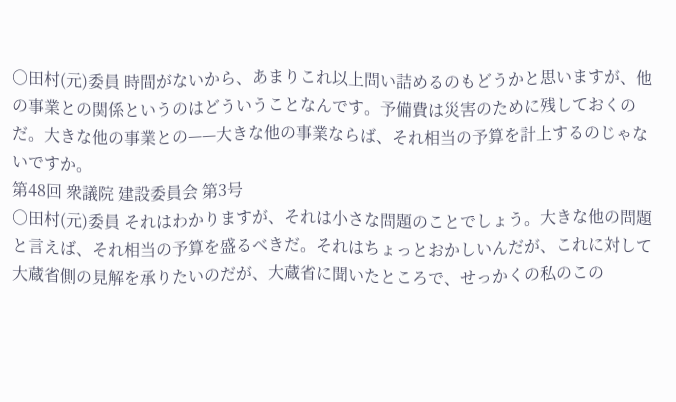○田村(元)委員 時間がないから、あまりこれ以上問い詰めるのもどうかと思いますが、他の事業との関係というのはどういうことなんです。予備費は災害のために残しておくのだ。大きな他の事業との——大きな他の事業ならば、それ相当の予算を計上するのじゃないですか。
第48回 衆議院 建設委員会 第3号
○田村(元)委員 それはわかりますが、それは小さな問題のことでしょう。大きな他の問題と言えば、それ相当の予算を盛るべきだ。それはちょっとおかしいんだが、これに対して大蔵省側の見解を承りたいのだが、大蔵省に聞いたところで、せっかくの私のこの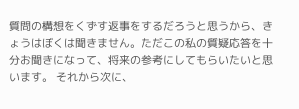質問の構想をくずす返事をするだろうと思うから、きょうはぼくは聞きません。ただこの私の質疑応答を十分お聞きになって、将来の参考にしてもらいたいと思います。 それから次に、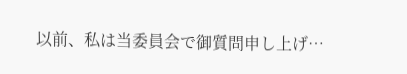以前、私は当委員会で御質問申し上げ…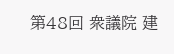第48回 衆議院 建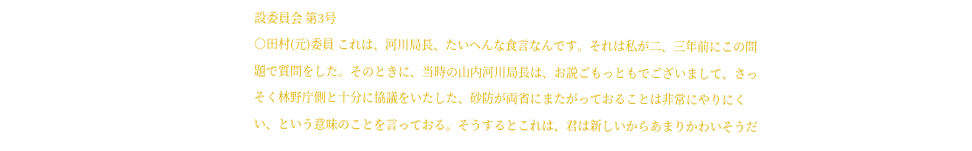設委員会 第3号
○田村(元)委員 これは、河川局長、たいへんな食言なんです。それは私が二、三年前にこの問題で質問をした。そのときに、当時の山内河川局長は、お説ごもっともでございまして、さっそく林野庁側と十分に協議をいたした、砂防が両省にまたがっておることは非常にやりにくい、という意味のことを言っておる。そうするとこれは、君は新しいからあまりかわいそうだ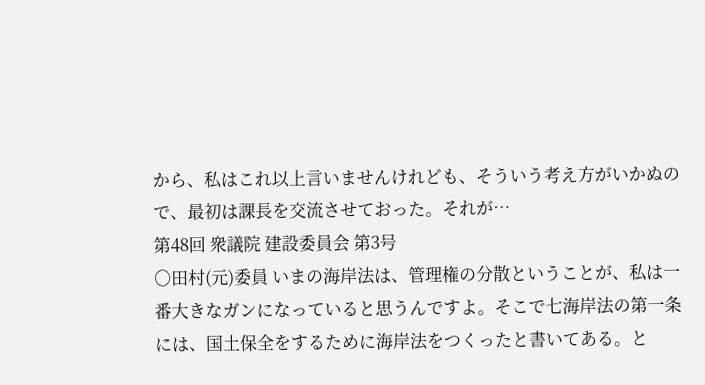から、私はこれ以上言いませんけれども、そういう考え方がいかぬので、最初は課長を交流させておった。それが…
第48回 衆議院 建設委員会 第3号
○田村(元)委員 いまの海岸法は、管理権の分散ということが、私は一番大きなガンになっていると思うんですよ。そこで七海岸法の第一条には、国土保全をするために海岸法をつくったと書いてある。と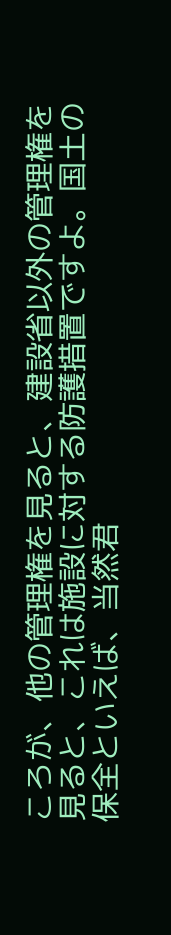ころが、他の管理権を見ると、建設省以外の管理権を見ると、これは施設に対する防護措置ですよ。国土の保全といえば、当然君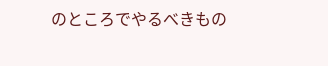のところでやるべきもの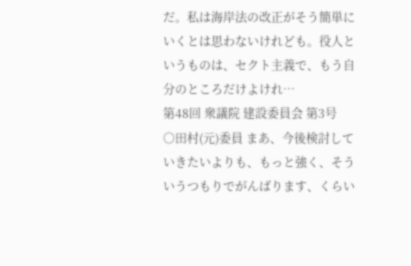だ。私は海岸法の改正がそう簡単にいくとは思わないけれども。役人というものは、セクト主義で、もう自分のところだけよけれ…
第48回 衆議院 建設委員会 第3号
○田村(元)委員 まあ、今後検討していきたいよりも、もっと強く、そういうつもりでがんばります、くらい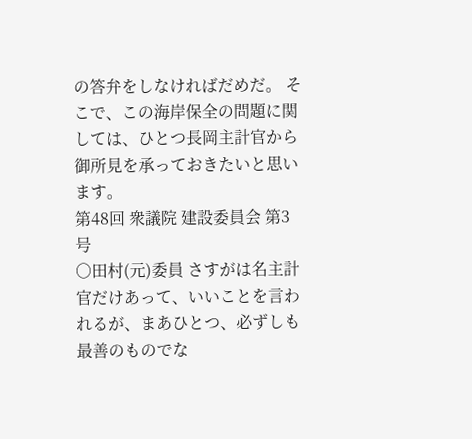の答弁をしなければだめだ。 そこで、この海岸保全の問題に関しては、ひとつ長岡主計官から御所見を承っておきたいと思います。
第48回 衆議院 建設委員会 第3号
○田村(元)委員 さすがは名主計官だけあって、いいことを言われるが、まあひとつ、必ずしも最善のものでな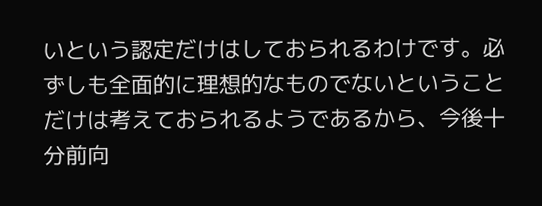いという認定だけはしておられるわけです。必ずしも全面的に理想的なものでないということだけは考えておられるようであるから、今後十分前向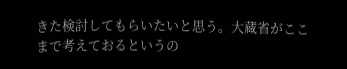きた検討してもらいたいと思う。大蔵省がここまで考えておるというの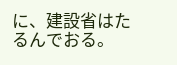に、建設省はたるんでおる。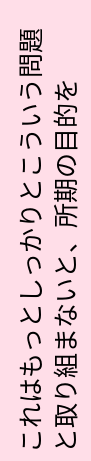これはもっとしっかりとこういう問題と取り組まないと、所期の目的を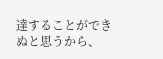達することができぬと思うから、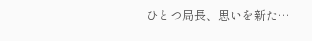ひとつ局長、思いを新た…